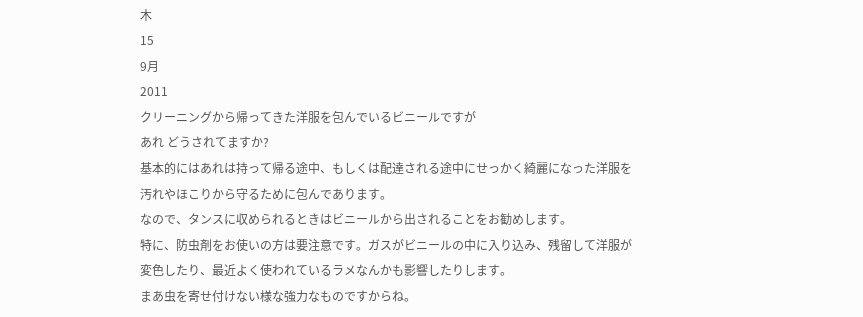木
15
9月
2011
クリーニングから帰ってきた洋服を包んでいるビニールですが
あれ どうされてますか?
基本的にはあれは持って帰る途中、もしくは配達される途中にせっかく綺麗になった洋服を
汚れやほこりから守るために包んであります。
なので、タンスに収められるときはビニールから出されることをお勧めします。
特に、防虫剤をお使いの方は要注意です。ガスがビニールの中に入り込み、残留して洋服が
変色したり、最近よく使われているラメなんかも影響したりします。
まあ虫を寄せ付けない様な強力なものですからね。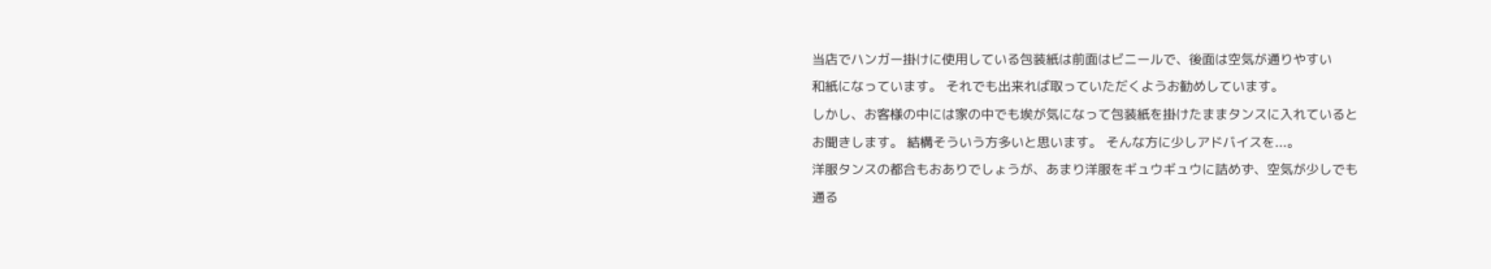当店でハンガー掛けに使用している包装紙は前面はビニールで、後面は空気が通りやすい
和紙になっています。 それでも出来れば取っていただくようお勧めしています。
しかし、お客様の中には家の中でも埃が気になって包装紙を掛けたままタンスに入れていると
お聞きします。 結構そういう方多いと思います。 そんな方に少しアドバイスを...。
洋服タンスの都合もおありでしょうが、あまり洋服をギュウギュウに詰めず、空気が少しでも
通る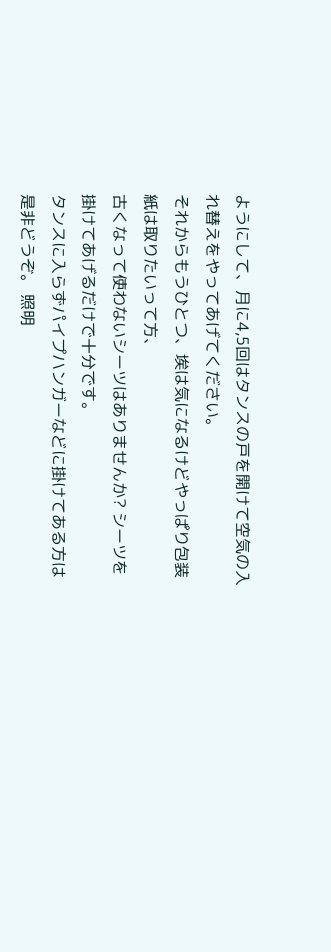ようにして、月に4,5回はタンスの戸を開けて空気の入れ替えをやってあげてください。
それからもうひとつ、埃は気になるけどやっぱり包装紙は取りたいって方、
古くなって使わないシーツはありませんか? シーツを掛けてあげるだけで十分です。
タンスに入らずパイプハンガーなどに掛けてある方は是非どうぞ。 照明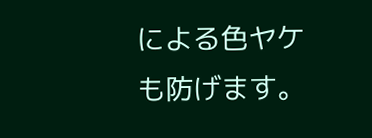による色ヤケも防げます。